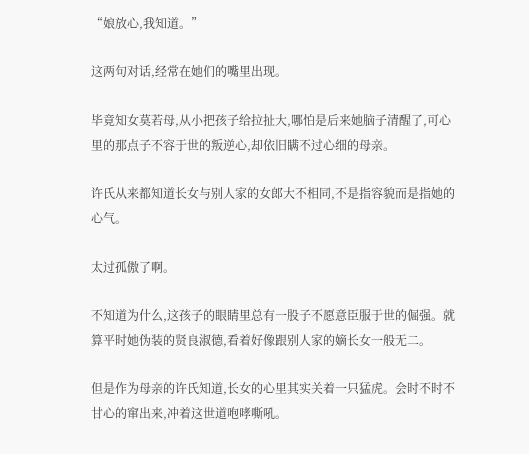“娘放心,我知道。”

这两句对话,经常在她们的嘴里出现。

毕竟知女莫若母,从小把孩子给拉扯大,哪怕是后来她脑子清醒了,可心里的那点子不容于世的叛逆心,却依旧瞒不过心细的母亲。

许氏从来都知道长女与别人家的女郎大不相同,不是指容貌而是指她的心气。

太过孤傲了啊。

不知道为什么,这孩子的眼睛里总有一股子不愿意臣服于世的倔强。就算平时她伪装的贤良淑德,看着好像跟别人家的嫡长女一般无二。

但是作为母亲的许氏知道,长女的心里其实关着一只猛虎。会时不时不甘心的窜出来,冲着这世道咆哮嘶吼。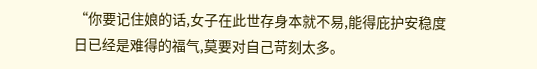“你要记住娘的话,女子在此世存身本就不易,能得庇护安稳度日已经是难得的福气,莫要对自己苛刻太多。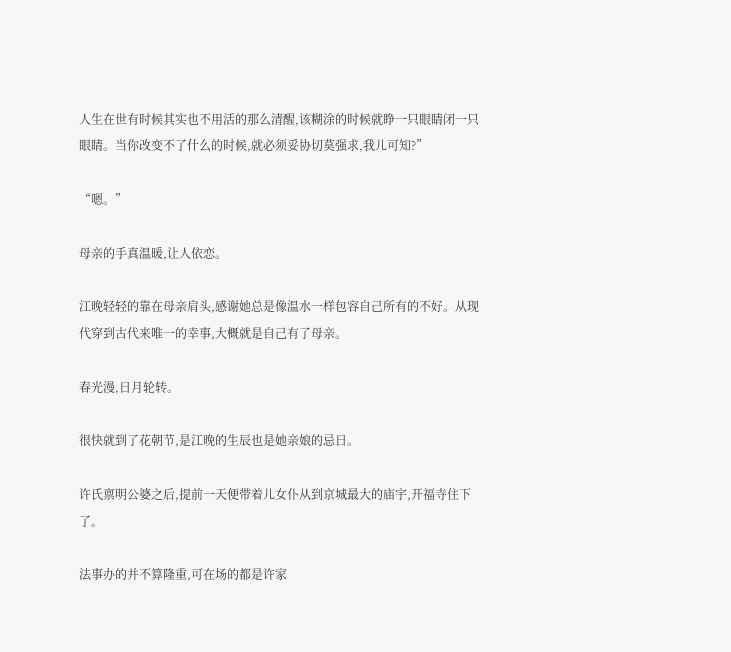人生在世有时候其实也不用活的那么清醒,该糊涂的时候就睁一只眼睛闭一只眼睛。当你改变不了什么的时候,就必须妥协切莫强求,我儿可知?”

“嗯。”

母亲的手真温暖,让人依恋。

江晚轻轻的靠在母亲肩头,感谢她总是像温水一样包容自己所有的不好。从现代穿到古代来唯一的幸事,大概就是自己有了母亲。

春光漫,日月轮转。

很快就到了花朝节,是江晚的生辰也是她亲娘的忌日。

许氏禀明公婆之后,提前一天便带着儿女仆从到京城最大的庙宇,开福寺住下了。

法事办的并不算隆重,可在场的都是许家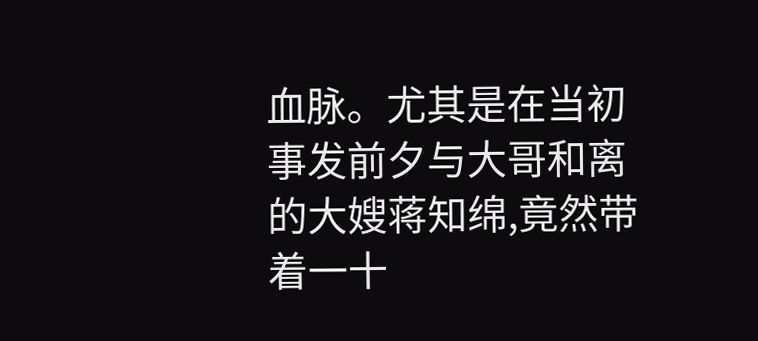血脉。尤其是在当初事发前夕与大哥和离的大嫂蒋知绵,竟然带着一十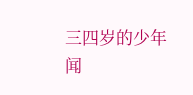三四岁的少年闻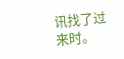讯找了过来时。